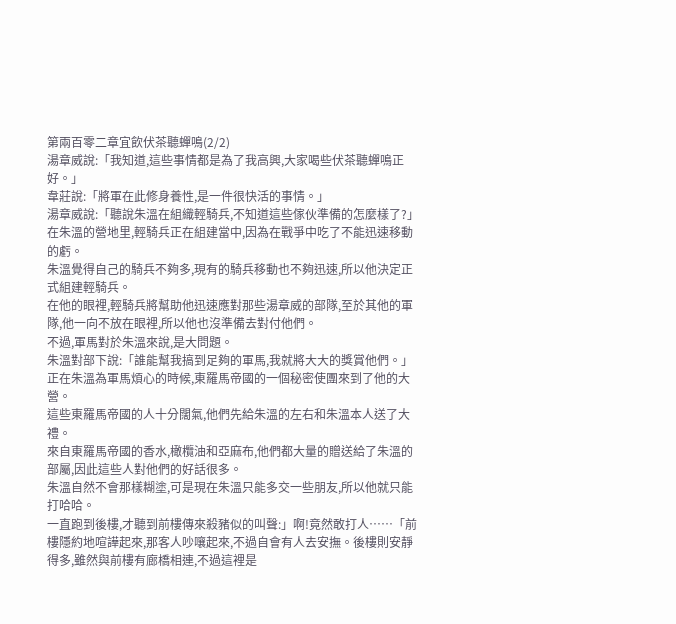第兩百零二章宜飲伏茶聽蟬鳴(2/2)
湯章威說:「我知道,這些事情都是為了我高興,大家喝些伏茶聽蟬鳴正好。」
韋莊說:「將軍在此修身養性,是一件很快活的事情。」
湯章威說:「聽說朱溫在組織輕騎兵,不知道這些傢伙準備的怎麼樣了?」
在朱溫的營地里,輕騎兵正在組建當中,因為在戰爭中吃了不能迅速移動的虧。
朱溫覺得自己的騎兵不夠多,現有的騎兵移動也不夠迅速,所以他決定正式組建輕騎兵。
在他的眼裡,輕騎兵將幫助他迅速應對那些湯章威的部隊,至於其他的軍隊,他一向不放在眼裡,所以他也沒準備去對付他們。
不過,軍馬對於朱溫來說,是大問題。
朱溫對部下說:「誰能幫我搞到足夠的軍馬,我就將大大的獎賞他們。」
正在朱溫為軍馬煩心的時候,東羅馬帝國的一個秘密使團來到了他的大營。
這些東羅馬帝國的人十分闊氣,他們先給朱溫的左右和朱溫本人送了大禮。
來自東羅馬帝國的香水,橄欖油和亞麻布,他們都大量的贈送給了朱溫的部屬,因此這些人對他們的好話很多。
朱溫自然不會那樣糊塗,可是現在朱溫只能多交一些朋友,所以他就只能打哈哈。
一直跑到後樓,才聽到前樓傳來殺豬似的叫聲:」啊!竟然敢打人……「前樓隱約地喧譁起來,那客人吵嚷起來,不過自會有人去安撫。後樓則安靜得多,雖然與前樓有廊橋相連,不過這裡是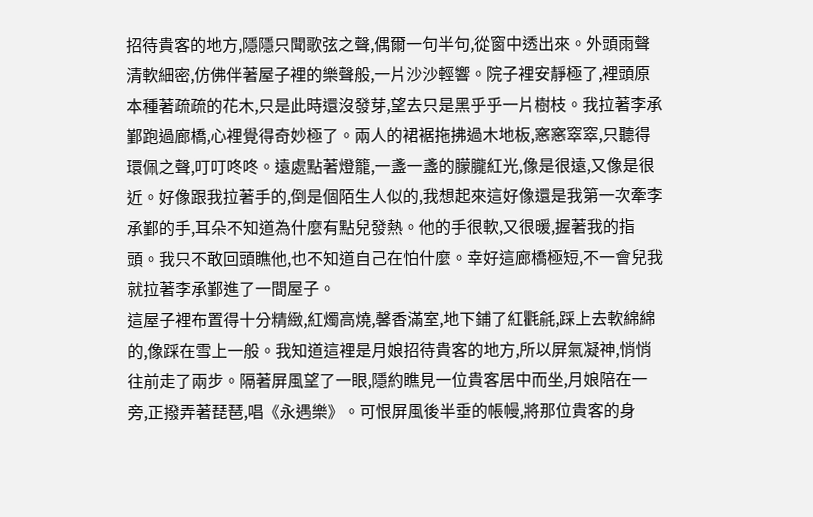招待貴客的地方,隱隱只聞歌弦之聲,偶爾一句半句,從窗中透出來。外頭雨聲清軟細密,仿佛伴著屋子裡的樂聲般,一片沙沙輕響。院子裡安靜極了,裡頭原本種著疏疏的花木,只是此時還沒發芽,望去只是黑乎乎一片樹枝。我拉著李承鄞跑過廊橋,心裡覺得奇妙極了。兩人的裙裾拖拂過木地板,窸窸窣窣,只聽得環佩之聲,叮叮咚咚。遠處點著燈籠,一盞一盞的朦朧紅光,像是很遠,又像是很近。好像跟我拉著手的,倒是個陌生人似的,我想起來這好像還是我第一次牽李承鄞的手,耳朵不知道為什麼有點兒發熱。他的手很軟,又很暖,握著我的指頭。我只不敢回頭瞧他,也不知道自己在怕什麼。幸好這廊橋極短,不一會兒我就拉著李承鄞進了一間屋子。
這屋子裡布置得十分精緻,紅燭高燒,馨香滿室,地下鋪了紅氍毹,踩上去軟綿綿的,像踩在雪上一般。我知道這裡是月娘招待貴客的地方,所以屏氣凝神,悄悄往前走了兩步。隔著屏風望了一眼,隱約瞧見一位貴客居中而坐,月娘陪在一旁,正撥弄著琵琶,唱《永遇樂》。可恨屏風後半垂的帳幔,將那位貴客的身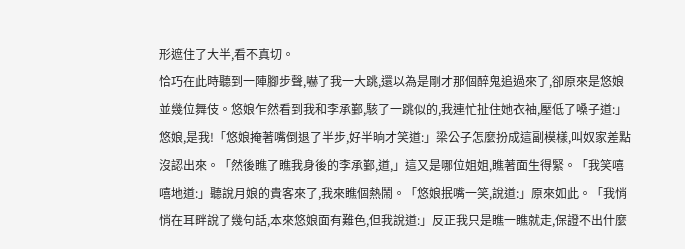形遮住了大半,看不真切。
恰巧在此時聽到一陣腳步聲,嚇了我一大跳,還以為是剛才那個醉鬼追過來了,卻原來是悠娘並幾位舞伎。悠娘乍然看到我和李承鄞,駭了一跳似的,我連忙扯住她衣袖,壓低了嗓子道:」悠娘,是我!「悠娘掩著嘴倒退了半步,好半晌才笑道:」梁公子怎麼扮成這副模樣,叫奴家差點沒認出來。「然後瞧了瞧我身後的李承鄞,道,」這又是哪位姐姐,瞧著面生得緊。「我笑嘻嘻地道:」聽說月娘的貴客來了,我來瞧個熱鬧。「悠娘抿嘴一笑,說道:」原來如此。「我悄悄在耳畔說了幾句話,本來悠娘面有難色,但我說道:」反正我只是瞧一瞧就走,保證不出什麼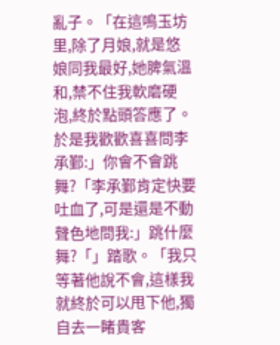亂子。「在這鳴玉坊里,除了月娘,就是悠娘同我最好,她脾氣溫和,禁不住我軟磨硬泡,終於點頭答應了。於是我歡歡喜喜問李承鄞:」你會不會跳舞?「李承鄞肯定快要吐血了,可是還是不動聲色地問我:」跳什麼舞?「」踏歌。「我只等著他說不會,這樣我就終於可以甩下他,獨自去一睹貴客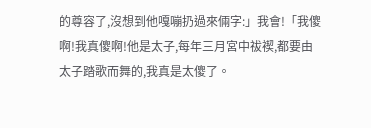的尊容了,沒想到他嘎嘣扔過來倆字:」我會!「我傻啊!我真傻啊!他是太子,每年三月宮中祓禊,都要由太子踏歌而舞的,我真是太傻了。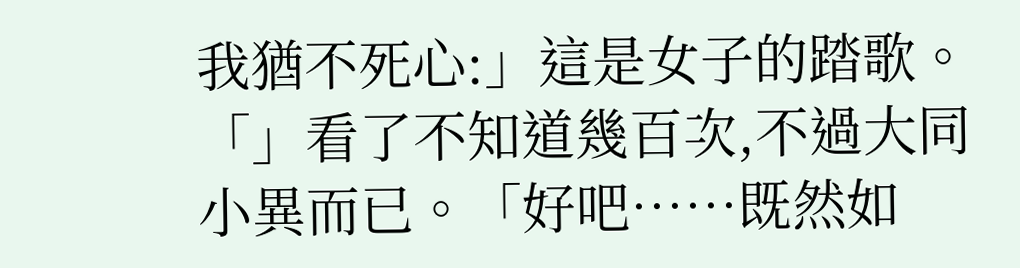我猶不死心:」這是女子的踏歌。「」看了不知道幾百次,不過大同小異而已。「好吧……既然如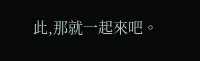此,那就一起來吧。